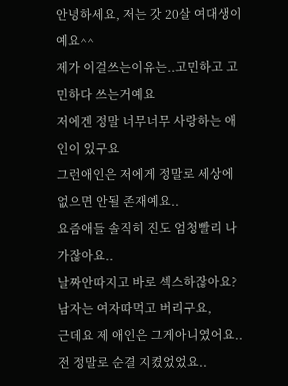안녕하세요, 저는 갓 20살 여대생이예요^^
제가 이걸쓰는이유는..고민하고 고민하다 쓰는거예요
저에겐 정말 너무너무 사랑하는 애인이 있구요
그런애인은 저에게 정말로 세상에 없으면 안될 존재예요..
요즘애들 솔직히 진도 엄청빨리 나가잖아요..
날짜안따지고 바로 섹스하잖아요? 남자는 여자따먹고 버리구요,
근데요 제 애인은 그게아니였어요..
전 정말로 순결 지켰었었요..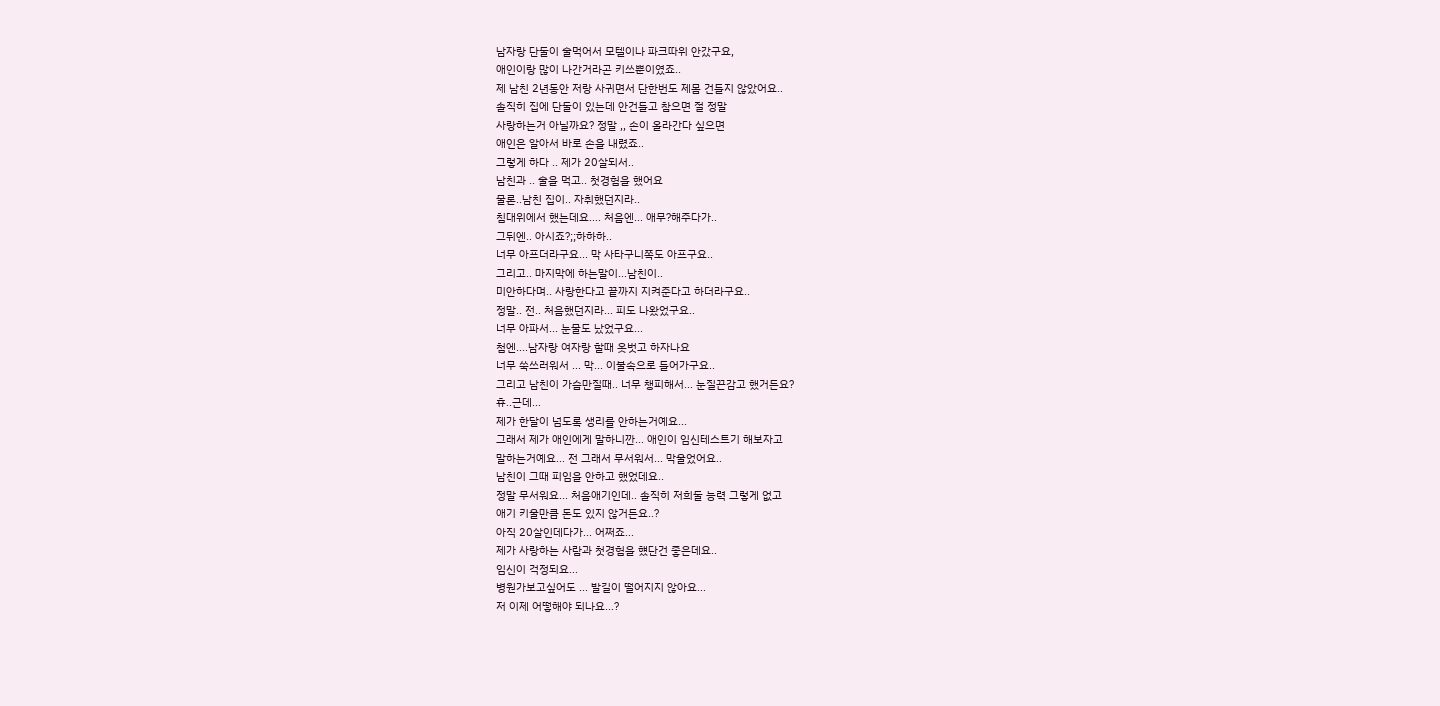남자랑 단둘이 술먹어서 모텔이나 파크따위 안갔구요,
애인이랑 많이 나간거라곤 키쓰뿐이였죠..
제 남친 2년동안 저랑 사귀면서 단한번도 제몸 건들지 않았어요..
솔직히 집에 단둘이 있는데 안건들고 참으면 절 정말
사랑하는거 아닐까요? 정말 ,, 손이 올라간다 싶으면
애인은 알아서 바로 손을 내렸죠..
그렇게 하다 .. 제가 20살되서..
남친과 .. 술을 먹고.. 첫경험을 했어요
물론..남친 집이.. 자취했던지라..
침대위에서 했는데요.... 처음엔... 애무?해주다가..
그뒤엔.. 아시죠?;;하하하..
너무 아프더라구요... 막 사타구니쪽도 아프구요..
그리고.. 마지막에 하는말이...남친이..
미안하다며.. 사랑한다고 끝까지 지켜준다고 하더라구요..
정말.. 전.. 처음했던지라... 피도 나왔었구요..
너무 아파서... 눈물도 났었구요...
첨엔....남자랑 여자랑 할때 옷벗고 하자나요
너무 쑥쓰러워서 ... 막... 이불속으로 들어가구요..
그리고 남친이 가슴만질때.. 너무 챙피해서... 눈질끈감고 했거든요?
휴..근데...
제가 한달이 넘도록 생리를 안하는거예요...
그래서 제가 애인에게 말하니깐... 애인이 임신테스트기 해보자고
말하는거예요... 전 그래서 무서워서... 막울었어요..
남친이 그때 피임을 안하고 했었데요..
정말 무서워요... 처음애기인데.. 솔직히 저희둘 능력 그렇게 없고
애기 키울만큼 돈도 있지 않거든요..?
아직 20살인데다가... 어쩌죠...
제가 사랑하는 사람과 첫경험을 헀단건 좋은데요..
임신이 걱정되요...
병원가보고싶어도 ... 발길이 떨어지지 않아요...
저 이제 어떻해야 되나요...?